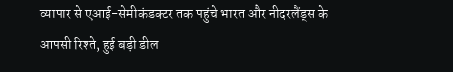व्यापार से एआई-सेमीकंडक्टर तक पहुंचे भारत और नीदरलैंड्स के आपसी रिश्ते, हुई बड़ी डील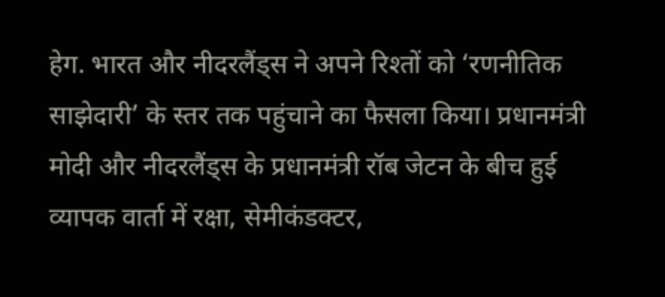हेग. भारत और नीदरलैंड्स ने अपने रिश्तों को ‘रणनीतिक साझेदारी’ के स्तर तक पहुंचाने का फैसला किया। प्रधानमंत्री मोदी और नीदरलैंड्स के प्रधानमंत्री रॉब जेटन के बीच हुई व्यापक वार्ता में रक्षा, सेमीकंडक्टर,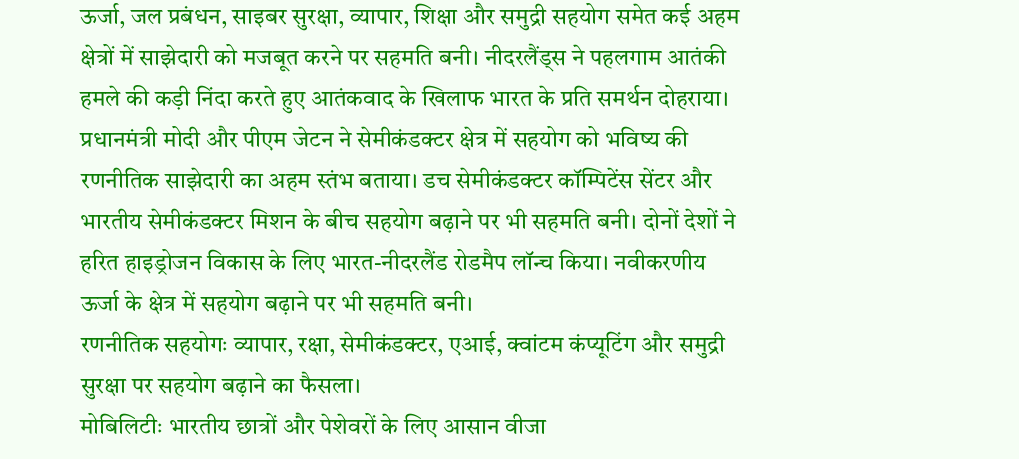ऊर्जा, जल प्रबंधन, साइबर सुरक्षा, व्यापार, शिक्षा और समुद्री सहयोग समेत कई अहम क्षेत्रों में साझेदारी को मजबूत करने पर सहमति बनी। नीदरलैंड्स ने पहलगाम आतंकी हमले की कड़ी निंदा करते हुए आतंकवाद के खिलाफ भारत के प्रति समर्थन दोहराया।
प्रधानमंत्री मोदी और पीएम जेटन ने सेमीकंडक्टर क्षेत्र में सहयोग को भविष्य की रणनीतिक साझेदारी का अहम स्तंभ बताया। डच सेमीकंडक्टर कॉम्पिटेंस सेंटर और भारतीय सेमीकंडक्टर मिशन के बीच सहयोग बढ़ाने पर भी सहमति बनी। दोनों देशों ने हरित हाइड्रोजन विकास के लिए भारत-नीदरलैंड रोडमैप लॉन्च किया। नवीकरणीय ऊर्जा के क्षेत्र में सहयोग बढ़ाने पर भी सहमति बनी।
रणनीतिक सहयोगः व्यापार, रक्षा, सेमीकंडक्टर, एआई, क्वांटम कंप्यूटिंग और समुद्री सुरक्षा पर सहयोग बढ़ाने का फैसला।
मोबिलिटीः भारतीय छात्रों और पेशेवरों के लिए आसान वीजा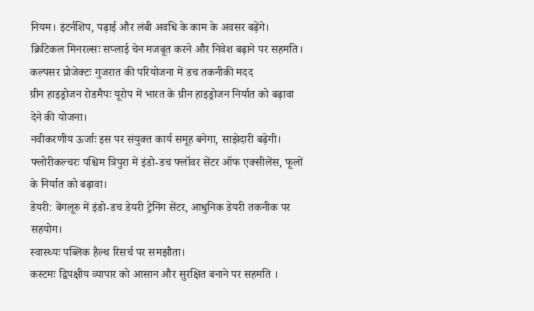नियम। इंटर्नशिप, पढ़ाई और लंबी अवधि के काम के अवसर बढ़ेंगे।
क्रिटिकल मिनरल्सः सप्लाई चेन मजबूत करने और निवेश बढ़ाने पर सहमति।
कल्पसर प्रोजेक्टः गुजरात की परियोजना में डच तकनीकी मदद
ग्रीन हाइड्रोजन रोडमैपः यूरोप में भारत के ग्रीन हाइड्रोजन निर्यात को बढ़ावा देने की योजना।
नवीकरणीय ऊर्जाः इस पर संयुक्त कार्य समूह बनेगा, साझेदारी बढ़ेगी।
फ्लोरीकल्चरः पश्चिम त्रिपुरा में इंडो-डच फ्लॉवर सेंटर ऑफ एक्सीलेंस, फूलों के निर्यात को बढ़ावा।
डेयरी: बेंगलूरु में इंडो-डच डेयरी ट्रेनिंग सेंटर, आधुनिक डेयरी तकनीक पर सहयोग।
स्वास्थ्यः पब्लिक हैल्थ रिसर्च पर समझौता।
कस्टमः द्विपक्षीय व्यापार को आसान और सुरक्षित बनाने पर सहमति ।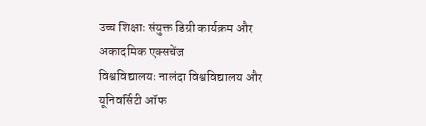उच्च शिक्षाः संयुक्त डिग्री कार्यक्रम और अकादमिक एक्सचेंज
विश्वविद्यालयः नालंदा विश्वविद्यालय और यूनिवर्सिटी ऑफ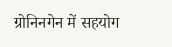ग्रोनिनगेन में सहयोग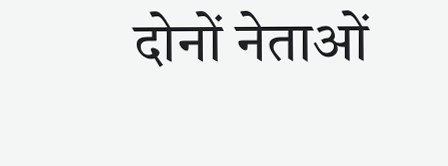दोनों नेताओं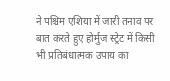ने पश्चिम एशिया में जारी तनाव पर बात करते हुए होर्मुज स्ट्रेट में किसी भी प्रतिबंधात्मक उपाय का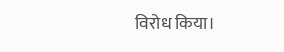विरोध किया।